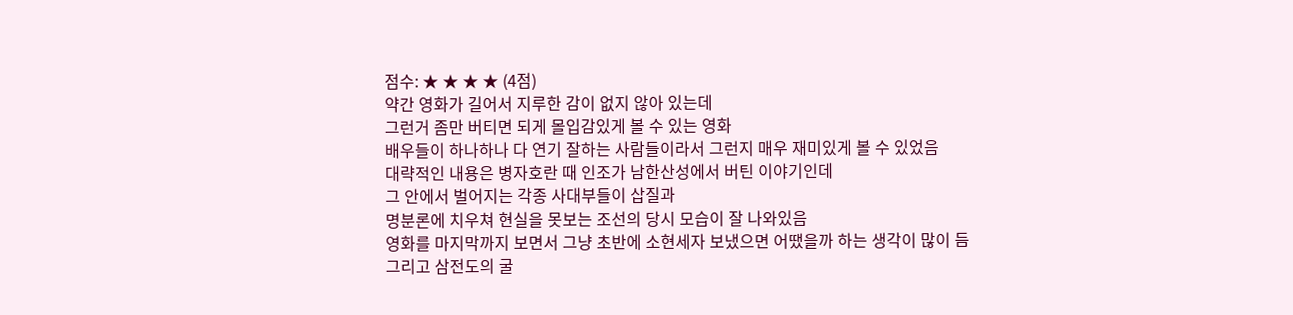점수: ★ ★ ★ ★ (4점)
약간 영화가 길어서 지루한 감이 없지 않아 있는데
그런거 좀만 버티면 되게 몰입감있게 볼 수 있는 영화
배우들이 하나하나 다 연기 잘하는 사람들이라서 그런지 매우 재미있게 볼 수 있었음
대략적인 내용은 병자호란 때 인조가 남한산성에서 버틴 이야기인데
그 안에서 벌어지는 각종 사대부들이 삽질과
명분론에 치우쳐 현실을 못보는 조선의 당시 모습이 잘 나와있음
영화를 마지막까지 보면서 그냥 초반에 소현세자 보냈으면 어땠을까 하는 생각이 많이 듬
그리고 삼전도의 굴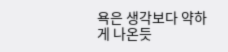욕은 생각보다 약하게 나온듯